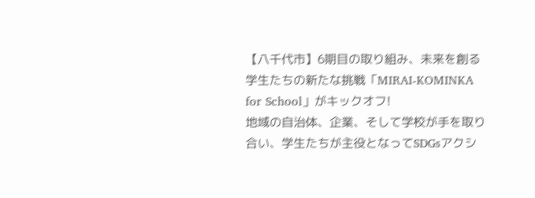【八千代市】6期目の取り組み、未来を創る学生たちの新たな挑戦「MIRAI-KOMINKA for School」がキックオフ!
地域の自治体、企業、そして学校が手を取り合い、学生たちが主役となってSDGsアクシ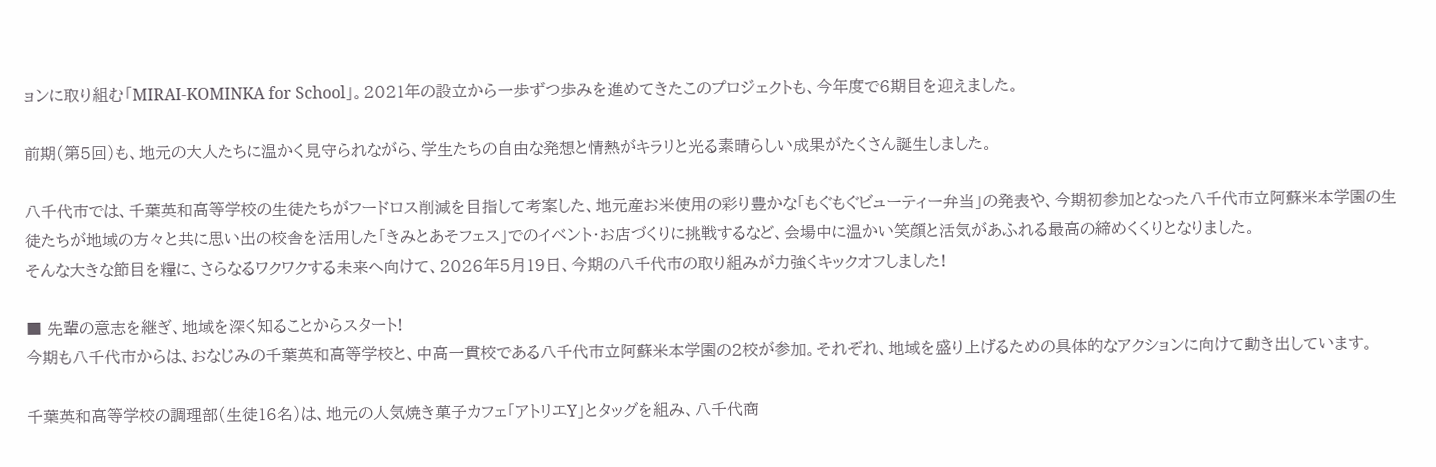ョンに取り組む「MIRAI-KOMINKA for School」。2021年の設立から一歩ずつ歩みを進めてきたこのプロジェクトも、今年度で6期目を迎えました。

前期(第5回)も、地元の大人たちに温かく見守られながら、学生たちの自由な発想と情熱がキラリと光る素晴らしい成果がたくさん誕生しました。

八千代市では、千葉英和高等学校の生徒たちがフードロス削減を目指して考案した、地元産お米使用の彩り豊かな「もぐもぐビューティー弁当」の発表や、今期初参加となった八千代市立阿蘇米本学園の生徒たちが地域の方々と共に思い出の校舎を活用した「きみとあそフェス」でのイベント・お店づくりに挑戦するなど、会場中に温かい笑顔と活気があふれる最高の締めくくりとなりました。
そんな大きな節目を糧に、さらなるワクワクする未来へ向けて、2026年5月19日、今期の八千代市の取り組みが力強くキックオフしました!

■ 先輩の意志を継ぎ、地域を深く知ることからスタート!
今期も八千代市からは、おなじみの千葉英和高等学校と、中高一貫校である八千代市立阿蘇米本学園の2校が参加。それぞれ、地域を盛り上げるための具体的なアクションに向けて動き出しています。

千葉英和高等学校の調理部(生徒16名)は、地元の人気焼き菓子カフェ「アトリエY」とタッグを組み、八千代商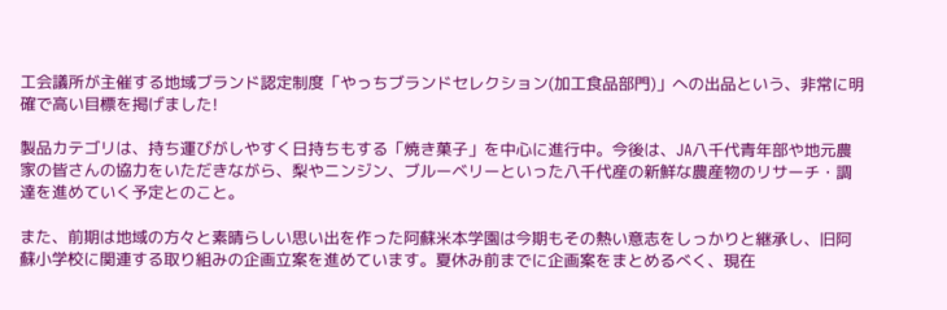工会議所が主催する地域ブランド認定制度「やっちブランドセレクション(加工食品部門)」への出品という、非常に明確で高い目標を掲げました!

製品カテゴリは、持ち運びがしやすく日持ちもする「焼き菓子」を中心に進行中。今後は、JA八千代青年部や地元農家の皆さんの協力をいただきながら、梨やニンジン、ブルーベリーといった八千代産の新鮮な農産物のリサーチ・調達を進めていく予定とのこと。

また、前期は地域の方々と素晴らしい思い出を作った阿蘇米本学園は今期もその熱い意志をしっかりと継承し、旧阿蘇小学校に関連する取り組みの企画立案を進めています。夏休み前までに企画案をまとめるべく、現在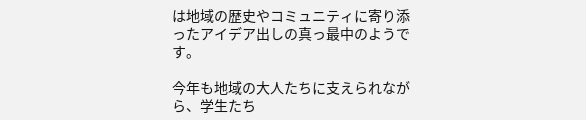は地域の歴史やコミュニティに寄り添ったアイデア出しの真っ最中のようです。

今年も地域の大人たちに支えられながら、学生たち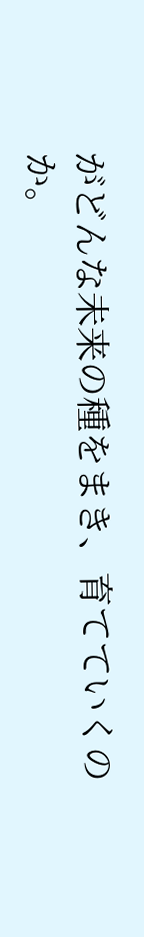がどんな未来の種をまき、育てていくのか。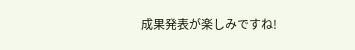成果発表が楽しみですね!